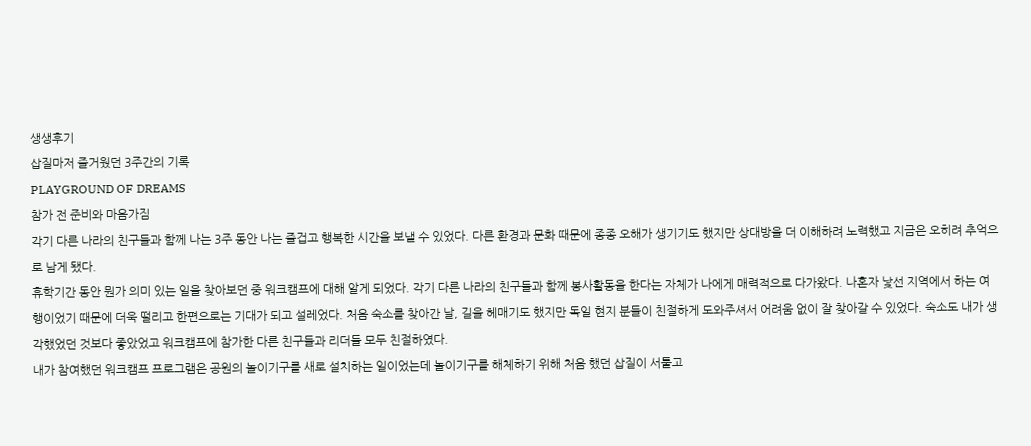생생후기
삽질마저 즐거웠던 3주간의 기록
PLAYGROUND OF DREAMS
참가 전 준비와 마음가짐
각기 다른 나라의 친구들과 함께 나는 3주 동안 나는 즐겁고 행복한 시간을 보낼 수 있었다. 다른 환경과 문화 때문에 종종 오해가 생기기도 했지만 상대방을 더 이해하려 노력했고 지금은 오히려 추억으로 남게 됐다.
휴학기간 동안 뭔가 의미 있는 일을 찾아보던 중 워크캠프에 대해 알게 되었다. 각기 다른 나라의 친구들과 함께 봉사활동을 한다는 자체가 나에게 매력적으로 다가왔다. 나혼자 낯선 지역에서 하는 여행이었기 때문에 더욱 떨리고 한편으로는 기대가 되고 설레었다. 처음 숙소를 찾아간 날, 길을 헤매기도 했지만 독일 현지 분들이 친절하게 도와주셔서 어려움 없이 잘 찾아갈 수 있었다. 숙소도 내가 생각했었던 것보다 좋았었고 워크캠프에 참가한 다른 친구들과 리더들 모두 친절하였다.
내가 참여했던 워크캠프 프로그램은 공원의 놀이기구를 새로 설치하는 일이었는데 놀이기구를 해체하기 위해 처음 했던 삽질이 서툴고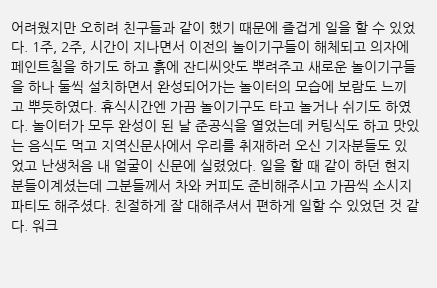어려웠지만 오히려 친구들과 같이 했기 때문에 즐겁게 일을 할 수 있었다. 1주, 2주, 시간이 지나면서 이전의 놀이기구들이 해체되고 의자에 페인트칠을 하기도 하고 흙에 잔디씨앗도 뿌려주고 새로운 놀이기구들을 하나 둘씩 설치하면서 완성되어가는 놀이터의 모습에 보람도 느끼고 뿌듯하였다. 휴식시간엔 가끔 놀이기구도 타고 놀거나 쉬기도 하였다. 놀이터가 모두 완성이 된 날 준공식을 열었는데 커팅식도 하고 맛있는 음식도 먹고 지역신문사에서 우리를 취재하러 오신 기자분들도 있었고 난생처음 내 얼굴이 신문에 실렸었다. 일을 할 때 같이 하던 현지 분들이계셨는데 그분들께서 차와 커피도 준비해주시고 가끔씩 소시지 파티도 해주셨다. 친절하게 잘 대해주셔서 편하게 일할 수 있었던 것 같다. 워크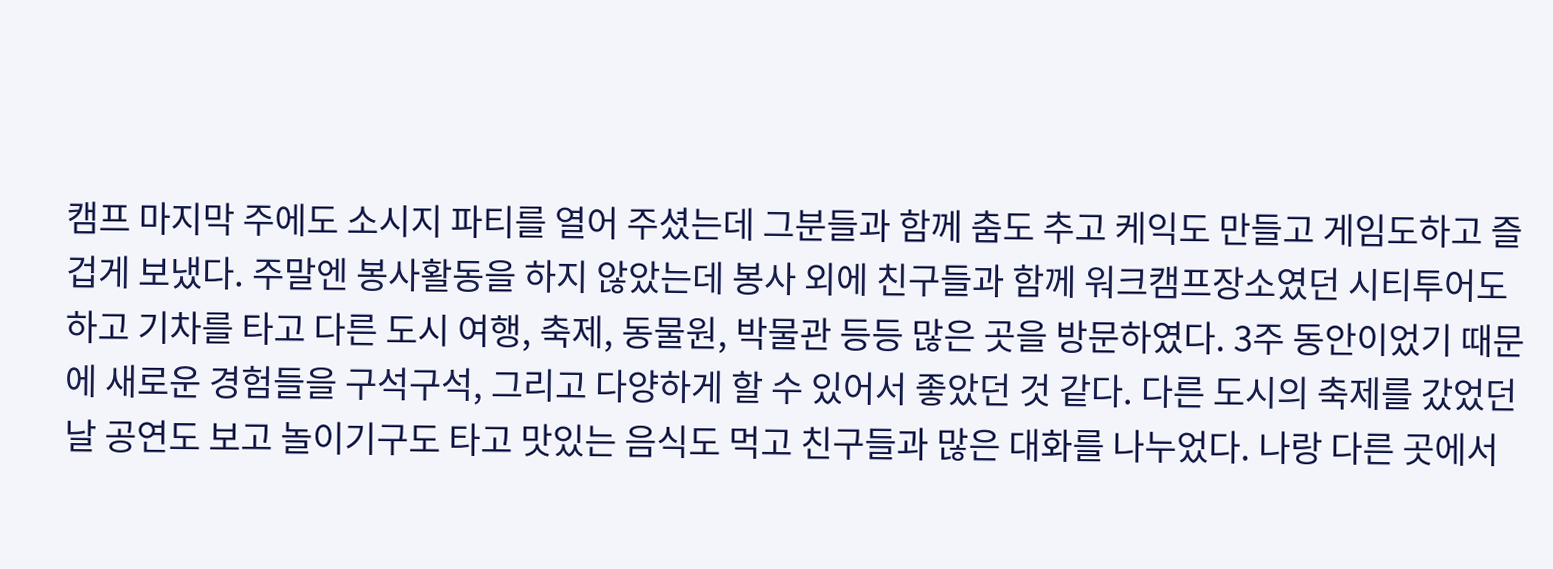캠프 마지막 주에도 소시지 파티를 열어 주셨는데 그분들과 함께 춤도 추고 케익도 만들고 게임도하고 즐겁게 보냈다. 주말엔 봉사활동을 하지 않았는데 봉사 외에 친구들과 함께 워크캠프장소였던 시티투어도 하고 기차를 타고 다른 도시 여행, 축제, 동물원, 박물관 등등 많은 곳을 방문하였다. 3주 동안이었기 때문에 새로운 경험들을 구석구석, 그리고 다양하게 할 수 있어서 좋았던 것 같다. 다른 도시의 축제를 갔었던 날 공연도 보고 놀이기구도 타고 맛있는 음식도 먹고 친구들과 많은 대화를 나누었다. 나랑 다른 곳에서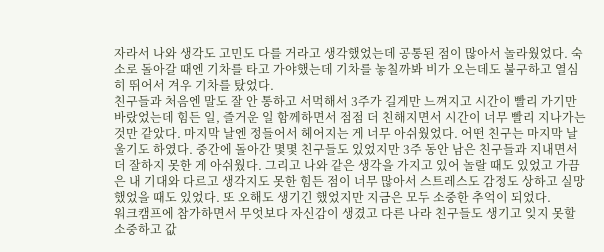자라서 나와 생각도 고민도 다를 거라고 생각했었는데 공통된 점이 많아서 놀라웠었다. 숙소로 돌아갈 때엔 기차를 타고 가야했는데 기차를 놓칠까봐 비가 오는데도 불구하고 열심히 뛰어서 겨우 기차를 탔었다.
친구들과 처음엔 말도 잘 안 통하고 서먹해서 3주가 길게만 느껴지고 시간이 빨리 가기만 바랐었는데 힘든 일, 즐거운 일 함께하면서 점점 더 친해지면서 시간이 너무 빨리 지나가는 것만 같았다. 마지막 날엔 정들어서 헤어지는 게 너무 아쉬웠었다. 어떤 친구는 마지막 날 울기도 하였다. 중간에 돌아간 몇몇 친구들도 있었지만 3주 동안 남은 친구들과 지내면서 더 잘하지 못한 게 아쉬웠다. 그리고 나와 같은 생각을 가지고 있어 놀랄 때도 있었고 가끔은 내 기대와 다르고 생각지도 못한 힘든 점이 너무 많아서 스트레스도 감정도 상하고 실망했었을 때도 있었다. 또 오해도 생기긴 했었지만 지금은 모두 소중한 추억이 되었다.
워크캠프에 참가하면서 무엇보다 자신감이 생겼고 다른 나라 친구들도 생기고 잊지 못할 소중하고 값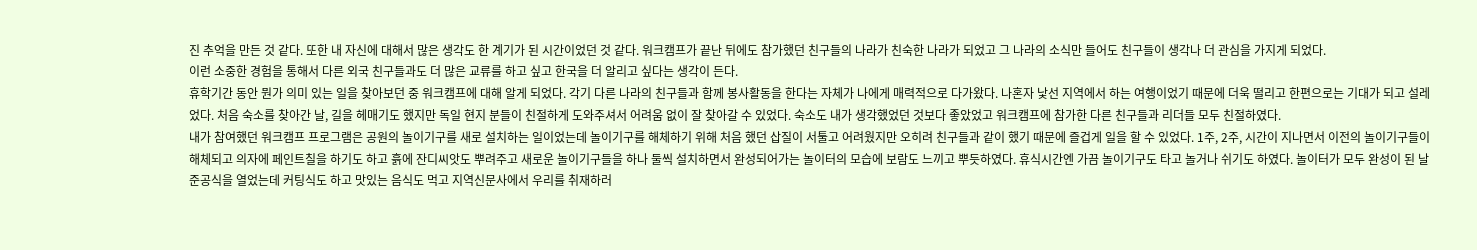진 추억을 만든 것 같다. 또한 내 자신에 대해서 많은 생각도 한 계기가 된 시간이었던 것 같다. 워크캠프가 끝난 뒤에도 참가했던 친구들의 나라가 친숙한 나라가 되었고 그 나라의 소식만 들어도 친구들이 생각나 더 관심을 가지게 되었다.
이런 소중한 경험을 통해서 다른 외국 친구들과도 더 많은 교류를 하고 싶고 한국을 더 알리고 싶다는 생각이 든다.
휴학기간 동안 뭔가 의미 있는 일을 찾아보던 중 워크캠프에 대해 알게 되었다. 각기 다른 나라의 친구들과 함께 봉사활동을 한다는 자체가 나에게 매력적으로 다가왔다. 나혼자 낯선 지역에서 하는 여행이었기 때문에 더욱 떨리고 한편으로는 기대가 되고 설레었다. 처음 숙소를 찾아간 날, 길을 헤매기도 했지만 독일 현지 분들이 친절하게 도와주셔서 어려움 없이 잘 찾아갈 수 있었다. 숙소도 내가 생각했었던 것보다 좋았었고 워크캠프에 참가한 다른 친구들과 리더들 모두 친절하였다.
내가 참여했던 워크캠프 프로그램은 공원의 놀이기구를 새로 설치하는 일이었는데 놀이기구를 해체하기 위해 처음 했던 삽질이 서툴고 어려웠지만 오히려 친구들과 같이 했기 때문에 즐겁게 일을 할 수 있었다. 1주, 2주, 시간이 지나면서 이전의 놀이기구들이 해체되고 의자에 페인트칠을 하기도 하고 흙에 잔디씨앗도 뿌려주고 새로운 놀이기구들을 하나 둘씩 설치하면서 완성되어가는 놀이터의 모습에 보람도 느끼고 뿌듯하였다. 휴식시간엔 가끔 놀이기구도 타고 놀거나 쉬기도 하였다. 놀이터가 모두 완성이 된 날 준공식을 열었는데 커팅식도 하고 맛있는 음식도 먹고 지역신문사에서 우리를 취재하러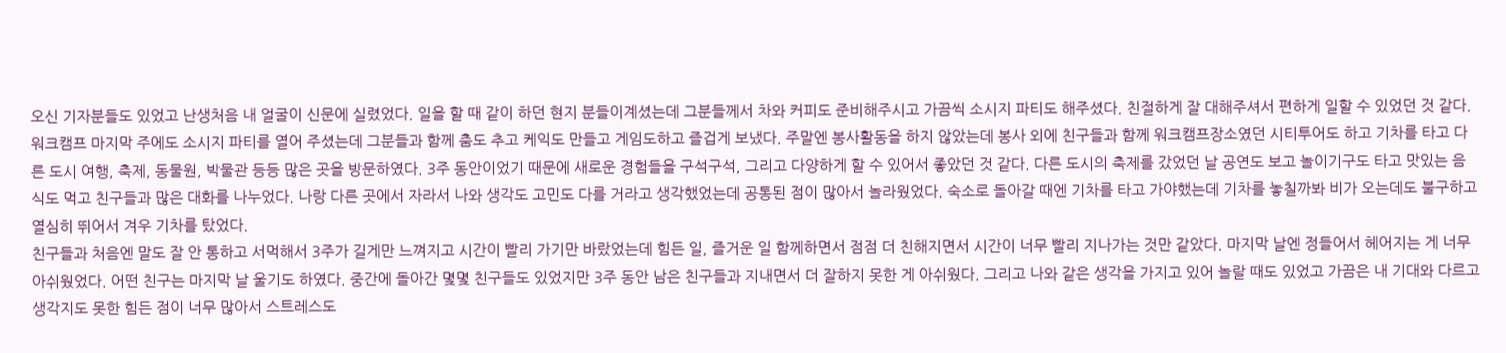오신 기자분들도 있었고 난생처음 내 얼굴이 신문에 실렸었다. 일을 할 때 같이 하던 현지 분들이계셨는데 그분들께서 차와 커피도 준비해주시고 가끔씩 소시지 파티도 해주셨다. 친절하게 잘 대해주셔서 편하게 일할 수 있었던 것 같다. 워크캠프 마지막 주에도 소시지 파티를 열어 주셨는데 그분들과 함께 춤도 추고 케익도 만들고 게임도하고 즐겁게 보냈다. 주말엔 봉사활동을 하지 않았는데 봉사 외에 친구들과 함께 워크캠프장소였던 시티투어도 하고 기차를 타고 다른 도시 여행, 축제, 동물원, 박물관 등등 많은 곳을 방문하였다. 3주 동안이었기 때문에 새로운 경험들을 구석구석, 그리고 다양하게 할 수 있어서 좋았던 것 같다. 다른 도시의 축제를 갔었던 날 공연도 보고 놀이기구도 타고 맛있는 음식도 먹고 친구들과 많은 대화를 나누었다. 나랑 다른 곳에서 자라서 나와 생각도 고민도 다를 거라고 생각했었는데 공통된 점이 많아서 놀라웠었다. 숙소로 돌아갈 때엔 기차를 타고 가야했는데 기차를 놓칠까봐 비가 오는데도 불구하고 열심히 뛰어서 겨우 기차를 탔었다.
친구들과 처음엔 말도 잘 안 통하고 서먹해서 3주가 길게만 느껴지고 시간이 빨리 가기만 바랐었는데 힘든 일, 즐거운 일 함께하면서 점점 더 친해지면서 시간이 너무 빨리 지나가는 것만 같았다. 마지막 날엔 정들어서 헤어지는 게 너무 아쉬웠었다. 어떤 친구는 마지막 날 울기도 하였다. 중간에 돌아간 몇몇 친구들도 있었지만 3주 동안 남은 친구들과 지내면서 더 잘하지 못한 게 아쉬웠다. 그리고 나와 같은 생각을 가지고 있어 놀랄 때도 있었고 가끔은 내 기대와 다르고 생각지도 못한 힘든 점이 너무 많아서 스트레스도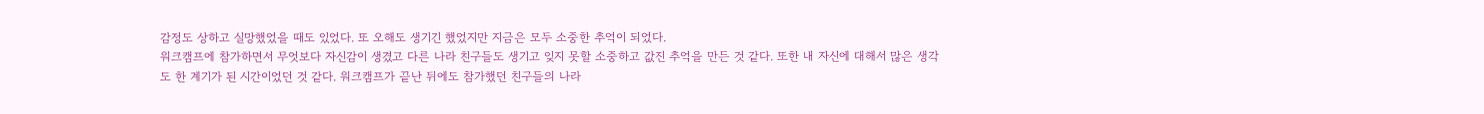감정도 상하고 실망했었을 때도 있었다. 또 오해도 생기긴 했었지만 지금은 모두 소중한 추억이 되었다.
워크캠프에 참가하면서 무엇보다 자신감이 생겼고 다른 나라 친구들도 생기고 잊지 못할 소중하고 값진 추억을 만든 것 같다. 또한 내 자신에 대해서 많은 생각도 한 계기가 된 시간이었던 것 같다. 워크캠프가 끝난 뒤에도 참가했던 친구들의 나라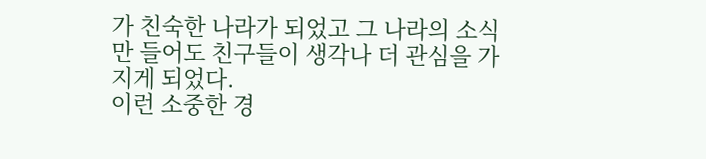가 친숙한 나라가 되었고 그 나라의 소식만 들어도 친구들이 생각나 더 관심을 가지게 되었다.
이런 소중한 경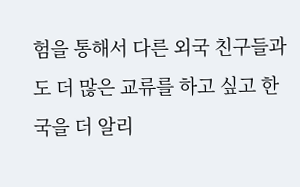험을 통해서 다른 외국 친구들과도 더 많은 교류를 하고 싶고 한국을 더 알리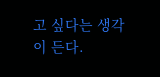고 싶다는 생각이 든다.